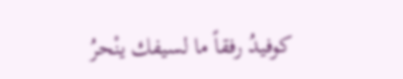كوفيدُ رفقاً ما لسيفك ينْحرُ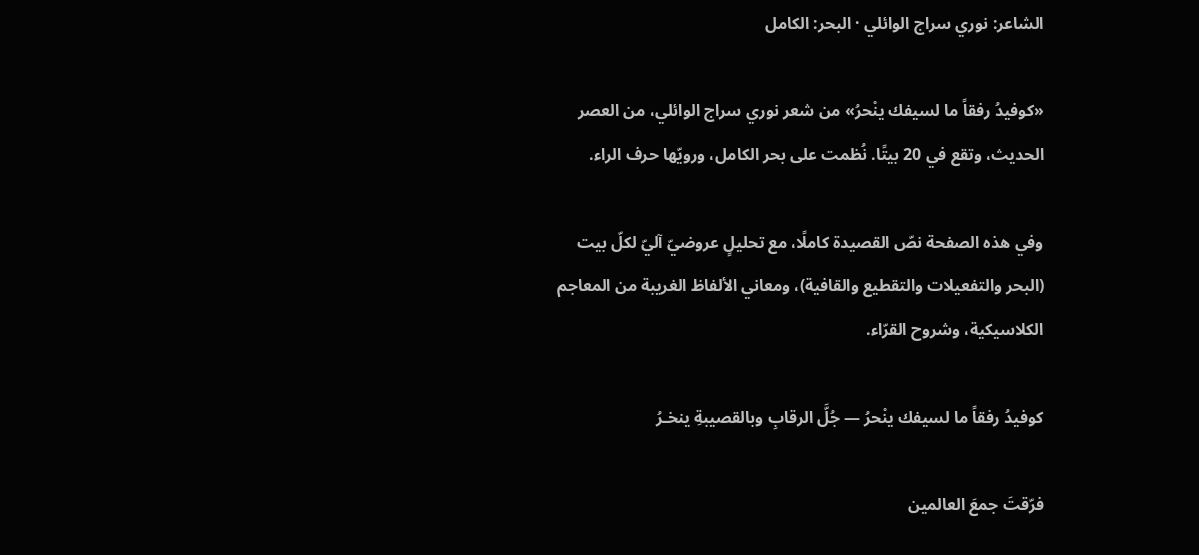الشاعر: نوري سراج الوائلي · البحر: الكامل

«كوفيدُ رفقاً ما لسيفك ينْحرُ» من شعر نوري سراج الوائلي، من العصر الحديث، وتقع في 20 بيتًا. نُظمت على بحر الكامل، ورويّها حرف الراء.

وفي هذه الصفحة نصّ القصيدة كاملًا، مع تحليلٍ عروضيّ آليّ لكلّ بيت (البحر والتفعيلات والتقطيع والقافية)، ومعاني الألفاظ الغريبة من المعاجم الكلاسيكية، وشروح القرّاء.

كوفيدُ رفقاً ما لسيفك ينْحرُ — جُلَّ الرقابِ وبالقصيبةِ ينخـرُ

فرّقتَ جمعَ العالمين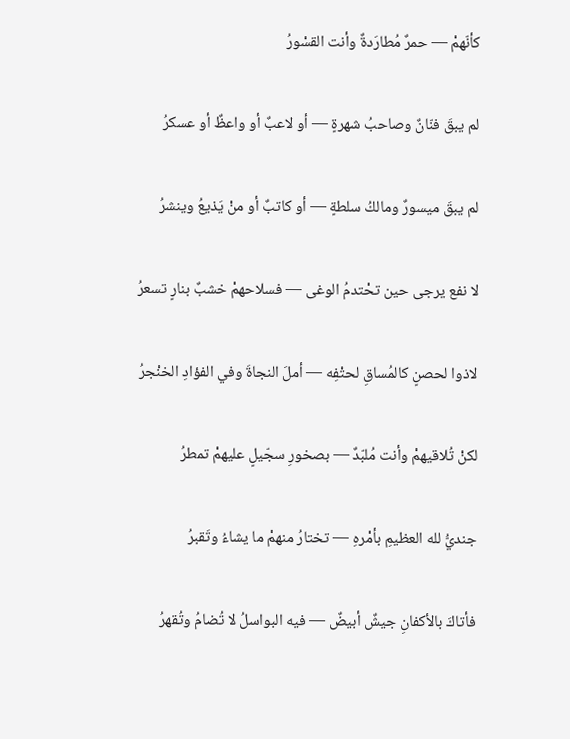كأنّهمْ — حمرٌ مُطارَدةٌ وأنت القسْورُ

لم يبقَ فنّانٌ وصاحبُ شهرةٍ — أو لاعبٌ أو واعظٌ أو عسكرُ

لم يبقَ ميسورٌ ومالكُ سلطةٍ — أو كاتبٌ أو منْ يَذيعُ وينشرُ

لا نفع يرجى حين تحْتدمُ الوغى — فسلاحهمْ خشبٌ بنارٍ تسعرُ

لاذوا لحصنٍ كالمُساقِ لحتْفِه — أملَ النجاةَ وفي الفؤادِ الخنْجرُ

لكنْ تُلاقيهمْ وأنت مُلبّدٌ — بصخورِ سجّيلٍ عليهمْ تمطرُ

جنديُّ لله العظيمِ بأمْرهِ — تختارُ منهمْ ما يشاءُ وتَقبرُ

فأتاكَ بالأكفانِ جيشٌ أبيضٌ — فيه البواسلُ لا تُضامُ وتُقهرُ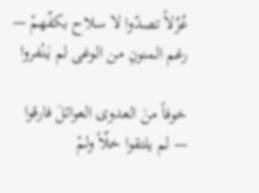عُزُلاً تصدّوا لا سلاح بكفّهمْ — رغم المنونِ من الوغى لم يَنْفروا

خوفاً منَ العدوى العوائلَ فارقوا — لم يلتقوا خلّاً ولمْ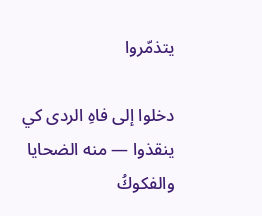يتذمّروا

دخلوا إلى فاهِ الردى كي ينقذوا — منه الضحايا والفكوكُ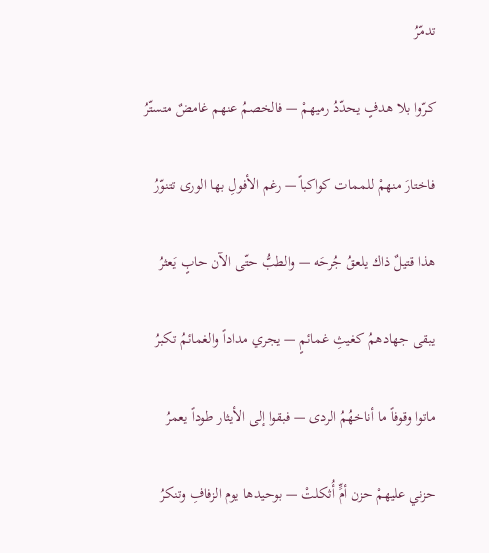تدمّرُ

كـرّوا بلا هدفٍ يحدّدُ رميهمْ — فالخصمُ عنهم غامضٌ متستّرُ

فاختارَ منهمْ للممات كواكباً — رغم الأفولِ بها الورى تتنوّرُ

هذا قتيلٌ ذاك يلعقُ جُرحَه — والطبُّ حتّى الآن حابٍ يَعثرُ

يبقى جهادهمُ كغيثِ غمائمٍ — يجري مداداً والغمائمُ تكبرُ

ماتوا وقوفاً ما أناخهُمُ الردى — فبقوا إلى الأيثار طوداً يعمرُ

حزني عليهمْ حزن أمٍّ أُثكلتْ — بوحيدها يوم الزفافِ وتنكرُ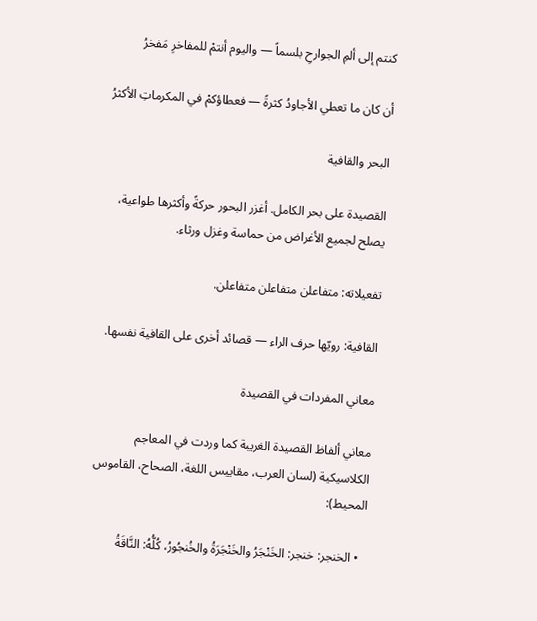كنتم إلى ألمِ الجوارحِ بلسماً — واليوم أنتمْ للمفاخرِ مَفخرُ

أن كان ما تعطي الأجاودُ كثرةً — فعطاؤكمْ في المكرماتِ الأكثرُ

البحر والقافية

القصيدة على بحر الكامل. أغزر البحور حركةً وأكثرها طواعية، يصلح لجميع الأغراض من حماسة وغزل ورثاء.

تفعيلاته: متفاعلن متفاعلن متفاعلن.

القافية: رويّها حرف الراء — قصائد أخرى على القافية نفسها.

معاني المفردات في القصيدة

معاني ألفاظ القصيدة الغريبة كما وردت في المعاجم الكلاسيكية (لسان العرب، مقاييس اللغة، الصحاح، القاموس المحيط):

  • الخنجر: خنجر: الخَنْجَرُ والخَنْجَرَةُ والخُنجُورُ، كُلُّهُ: النَّاقَةُ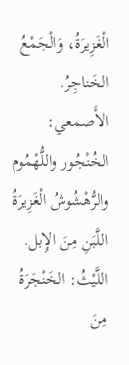الْغَزِيرَةُ، وَالْجَمْعُ الخَناجِرُ. الأَصمعي: الخُنْجُور واللُّهْمُوم والرُّهْشُوشُ الْغَزِيرَةُ اللَّبَنِ مِنَ الإِبل. اللَّيْثُ: الخَنْجَرَةُ مِنَ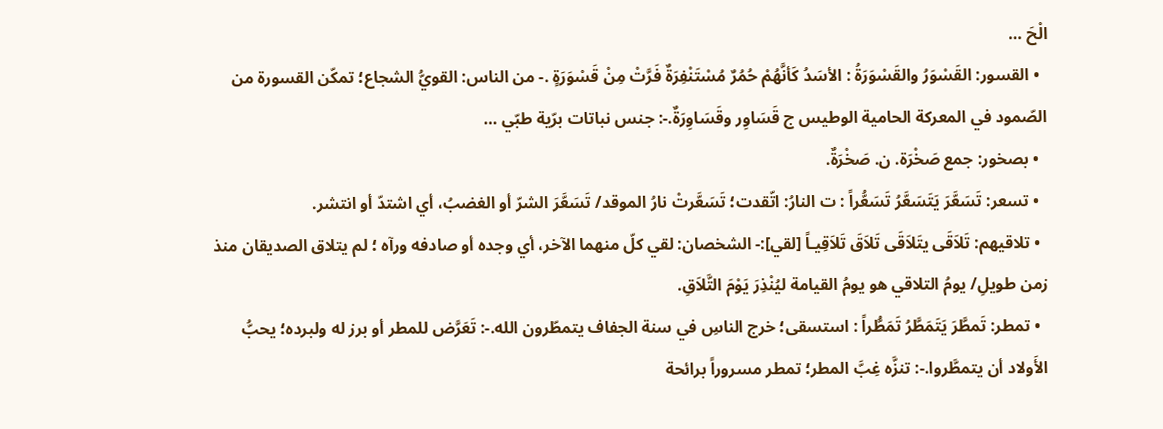الْحَ …
  • القسور: القَسْوَرُ والقَسْوَرَةُ : الأسَدُ كَأنَّهُمْ حُمُرٌ مُسْتَنْفِرَةٌ فَرَّتْ مِنْ قَسْوَرَةٍ .- من الناس: القويُّ الشجاع؛ تمكّن القسورة من الصّمود في المعركة الحامية الوطيس ج قَسَاوِر وقَسَاوِرَةٌ.-: جنس نباتات برّية طبّي …
  • بصخور: جمع صَخْرَة. ن. صَخْرَةٌ.
  • تسعر: تَسَعَّرَ يَتَسَعَّرُ تَسَعُّراً : ت النارُ: اتّقدت؛ تَسَعَّرتْ نارُ الموقد/ تَسَعَّرَ الشرّ أو الغضبُ، أي اشتدّ أو انتشر.
  • تلاقيهم: تَلاَقَى يتَلاَقَى تَلاَقَ تَلاَقِيـاً [لقي]:- الشخصان: لقي كلّ منهما الآخر، أي وجده أو صادفه ورآه ؛ لم يتلاق الصديقان منذ زمن طويلِ/ يومُ التلاقي هو يومُ القيامة ليُنْذِرَ يَوْمَ التَّلاَقِ.
  • تمطر: تَمطَّرَ يَتَمَطَّرُ تَمَطُّراً : استسقى؛ خرج الناسِ في سنة الجفاف يتمطّرون الله.-: تَعَرَّض للمطر أو برز له ولبرده؛ يحبُّ الأَولاد أن يتمطَّروا.-: تنزَّه غِبَّ المطر؛ تمطر مسروراً برائحة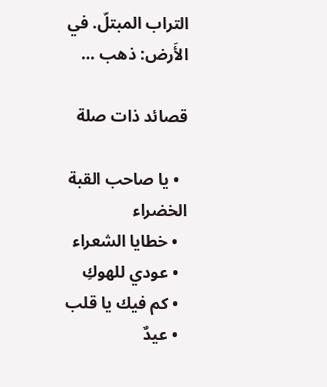التراب المبتلّ. في الأَرض: ذهب …

قصائد ذات صلة

  • يا صاحب القبة الخضراء
  • خطايا الشعراء
  • عودي للهوكِ
  • كم فيك يا قلب
  • عيدٌ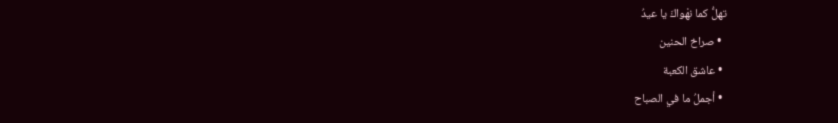تهلُّ كما نهْواكَ يا عيدُ
  • صراخ الحنين
  • عاشق الكعبة
  • أجملُ ما في الصباح